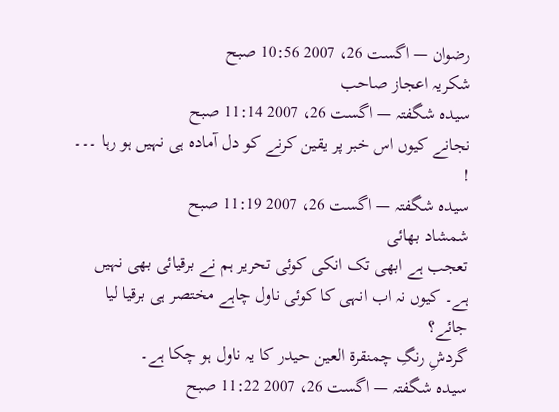رضوان — اگست 26، 2007 10:56 صبح
شکریہ اعجاز صاحب
سیدہ شگفتہ — اگست 26، 2007 11:14 صبح
نجانے کیوں اس خبر پر یقین کرنے کو دل آمادہ ہی نہیں ہو رہا ۔۔۔ !
سیدہ شگفتہ — اگست 26، 2007 11:19 صبح
شمشاد بھائی
تعجب ہے ابھی تک انکی کوئی تحریر ہم نے برقیائی بھی نہیں ہے۔ کیوں نہ اب انہی کا کوئی ناول چاہے مختصر ہی برقیا لیا جائے؟
گردشِ رنگِ چمنقرۃ العین حیدر کا یہ ناول ہو چکا ہے۔
سیدہ شگفتہ — اگست 26، 2007 11:22 صبح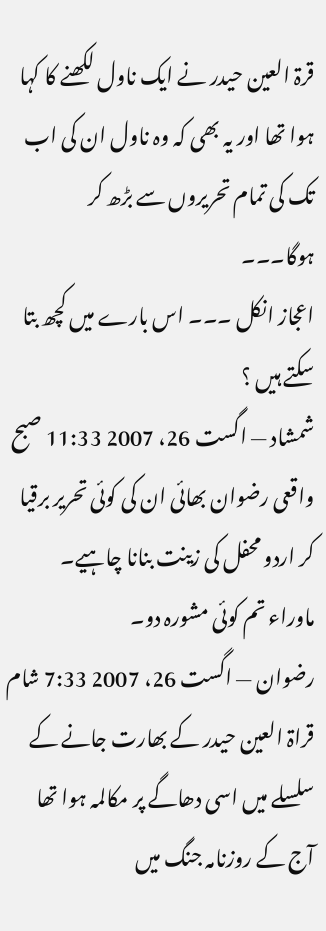قرۃ العین حیدر نے ایک ناول لکھنے کا کہا ہوا تھا اور یہ بھی کہ وہ ناول ان کی اب تک کی تمام تحریروں سے بڑھ کر ہوگا۔۔۔
اعجاز انکل ۔۔۔ اس بارے میں کچھ بتا سکتے ہیں ؟
شمشاد — اگست 26، 2007 11:33 صبح
واقعی رضوان بھائی ان کی کوئی تحریر برقیا کر اردو محفل کی زینت بنانا چاہیے۔
ماوراء تم کوئی مشورہ دو۔
رضوان — اگست 26، 2007 7:33 شام
قراۃ العین حیدر کے بھارت جانے کے سلسلے میں اسی دھاگے پر مکالمہ ہوا تھا آج کے روزنامہ جنگ میں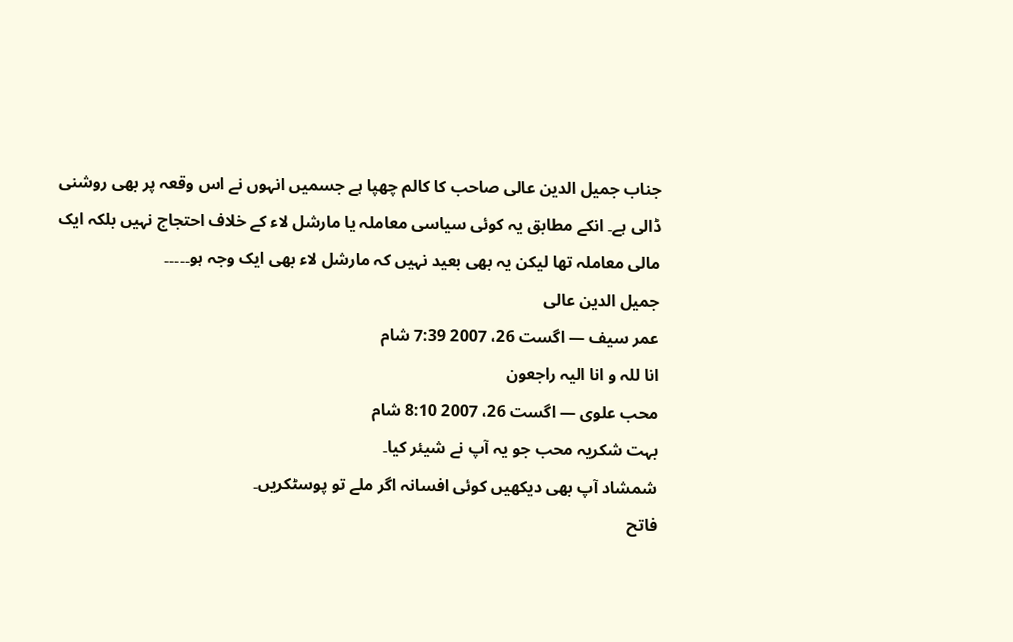جناب جمیل الدین عالی صاحب کا کالم چھپا ہے جسمیں انہوں نے اس وقعہ پر بھی روشنی ڈالی ہے۔ انکے مطابق یہ کوئی سیاسی معاملہ یا مارشل لاء کے خلاف احتجاج نہیں بلکہ ایک مالی معاملہ تھا لیکن یہ بھی بعید نہیں کہ مارشل لاء بھی ایک وجہ ہو۔۔۔۔۔
جمیل الدین عالی
عمر سیف — اگست 26، 2007 7:39 شام
انا للہ و انا الیہ راجعون
محب علوی — اگست 26، 2007 8:10 شام
بہت شکریہ محب جو یہ آپ نے شیئر کیا۔
شمشاد آپ بھی دیکھیں کوئی افسانہ اگر ملے تو پوسٹکریں۔
فاتح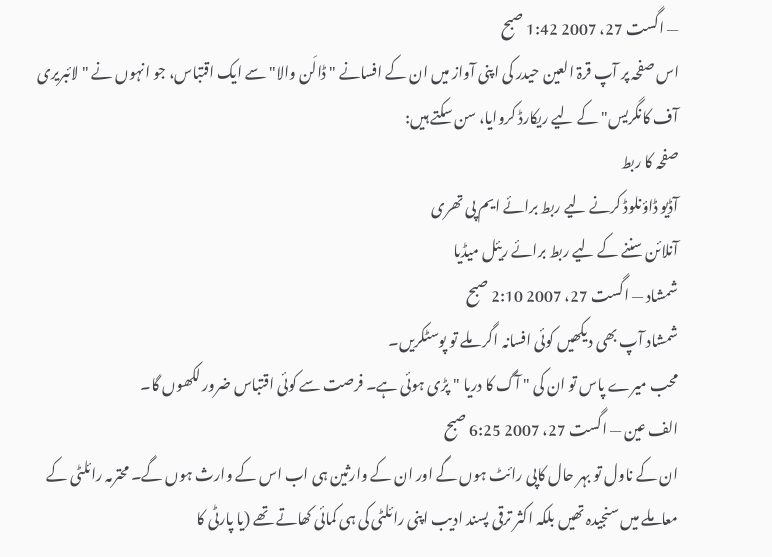— اگست 27، 2007 1:42 صبح
اس صفحہ پر آپ قرۃ العین حیدر کی اپنی آواز میں ان کے افسانے "ڈالَن والا" سے ایک اقتباس، جو انہوں نے " لائبریری آف کانگریس" کے لیے ریکارڈ کروایا، سن سکتے ہیں:
صفحہ کا ربط
آڈیو ڈاؤنلوڈ کرنے لیے ربط برائے ایم پی تھری
آنلائن سننے کے لیے ربط برائے ریئل میڈیا
شمشاد — اگست 27، 2007 2:10 صبح
شمشاد آپ بھی دیکھیں کوئی افسانہ اگر ملے تو پوسٹکریں۔
محب میرے پاس تو ان کی " آگ کا دریا " پڑی ہوئی ہے۔ فرصت سے کوئی اقتباس ضرور لکھوں گا۔
الف عین — اگست 27، 2007 6:25 صبح
ان کے ناول تو بہر حال کاپی رائٹ ہوں گے اور ان کے وارثین ہی اب اس کے وارث ہوں گے۔ محترمہ رائلٹی کے معاملے میں سنجیدہ تھیں بلکہ اکثر ترقی پسند ادیب اپنی رائلٹی کی ہی کمائی کھاتے تھے (یا پارٹی کا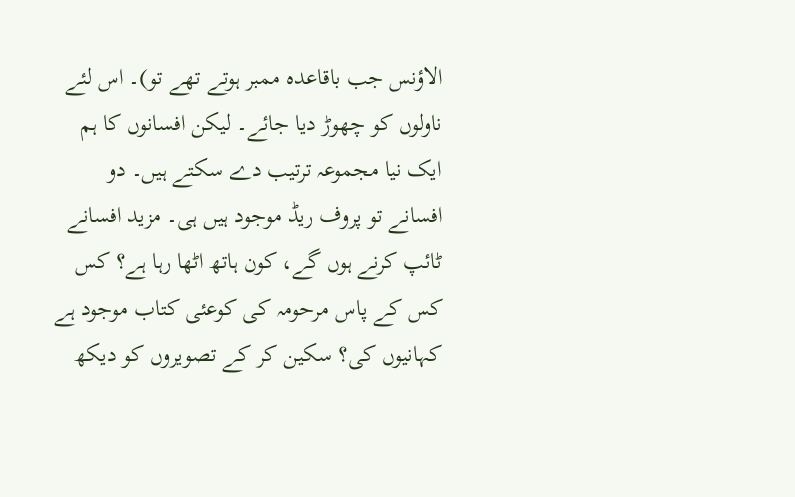الاؤنس جب باقاعدہ ممبر ہوتے تھے تو)۔ اس لئے ناولوں کو چھوڑ دیا جائے۔ لیکن افسانوں کا ہم ایک نیا مجموعہ ترتیب دے سکتے ہیں۔ دو افسانے تو پروف ریڈ موجود ہیں ہی۔ مزید افسانے ٹائپ کرنے ہوں گے، کون ہاتھ اٹھا رہا ہے؟ کس کس کے پاس مرحومہ کی کوعئی کتاب موجود ہے کہانیوں کی؟ سکین کر کے تصویروں کو دیکھ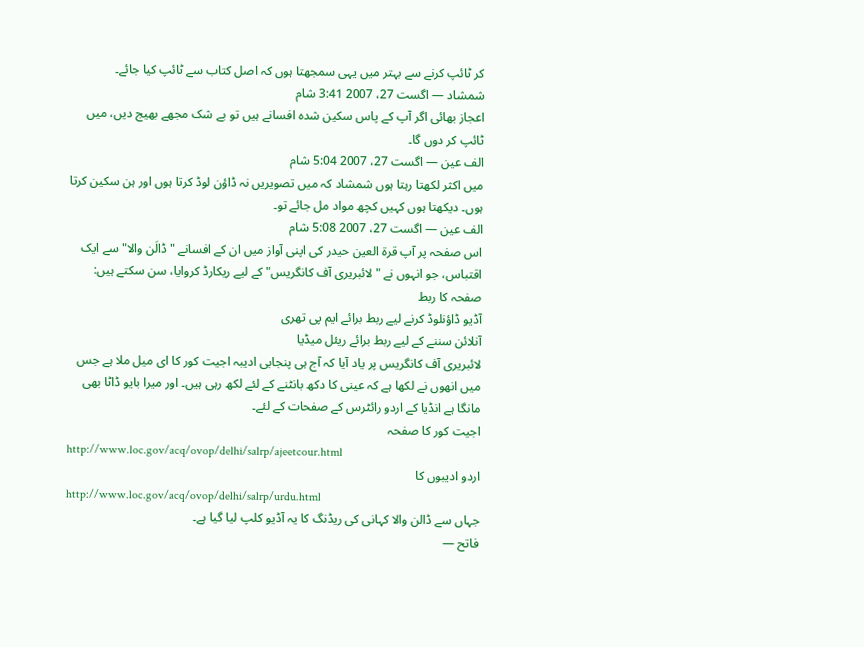کر ٹائپ کرنے سے بہتر میں یہی سمجھتا ہوں کہ اصل کتاب سے ٹائپ کیا جائے۔
شمشاد — اگست 27، 2007 3:41 شام
اعجاز بھائی اگر آپ کے پاس سکین شدہ افسانے ہیں تو بے شک مجھے بھیج دیں، میں ٹائپ کر دوں گا۔
الف عین — اگست 27، 2007 5:04 شام
میں اکثر لکھتا رہتا ہوں شمشاد کہ میں تصویریں نہ ڈاؤن لوڈ کرتا ہوں اور ہن سکین کرتا ہوں۔ دیکھتا ہوں کہیں کچھ مواد مل جائے تو۔
الف عین — اگست 27، 2007 5:08 شام
اس صفحہ پر آپ قرۃ العین حیدر کی اپنی آواز میں ان کے افسانے "ڈالَن والا" سے ایک اقتباس، جو انہوں نے " لائبریری آف کانگریس" کے لیے ریکارڈ کروایا، سن سکتے ہیں:
صفحہ کا ربط
آڈیو ڈاؤنلوڈ کرنے لیے ربط برائے ایم پی تھری
آنلائن سننے کے لیے ربط برائے ریئل میڈیا
لائبریری آف کانگریس پر یاد آیا کہ آج ہی پنجابی ادیبہ اجیت کور کا ای میل ملا ہے جس میں انھوں نے لکھا ہے کہ عینی کا دکھ بانٹنے کے لئے لکھ رہی ہیں۔ اور میرا بایو ڈاٹا بھی مانگا ہے انڈیا کے اردو رائٹرس کے صفحات کے لئے۔
اجیت کور کا صفحہ
http://www.loc.gov/acq/ovop/delhi/salrp/ajeetcour.html
اردو ادیبوں کا
http://www.loc.gov/acq/ovop/delhi/salrp/urdu.html
جہاں سے ڈالن والا کہانی کی ریڈنگ کا یہ آڈیو کلپ لیا گیا ہے۔
فاتح —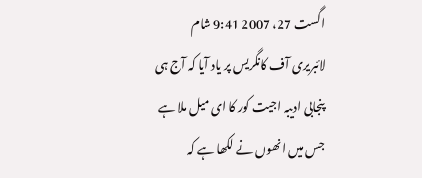اگست 27، 2007 9:41 شام
لائبریری آف کانگریس پر یاد آیا کہ آج ہی پنجابی ادیبہ اجیت کور کا ای میل ملا ہے جس میں انھوں نے لکھا ہے کہ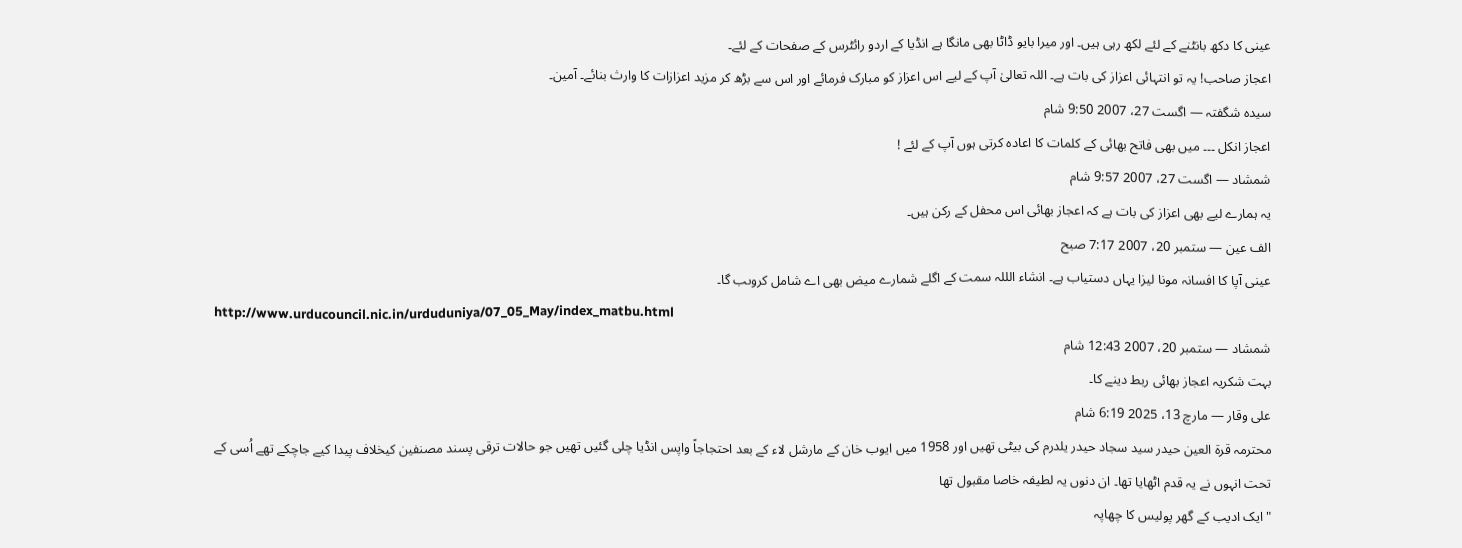عینی کا دکھ بانٹنے کے لئے لکھ رہی ہیں۔ اور میرا بایو ڈاٹا بھی مانگا ہے انڈیا کے اردو رائٹرس کے صفحات کے لئے۔
اعجاز صاحب! یہ تو انتہائی اعزاز کی بات ہے۔ اللہ تعالیٰ آپ کے لیے اس اعزاز کو مبارک فرمائے اور اس سے بڑھ کر مزید اعزازات کا وارث بنائے۔ آمین۔
سیدہ شگفتہ — اگست 27، 2007 9:50 شام
اعجاز انکل ۔۔۔ میں بھی فاتح بھائی کے کلمات کا اعادہ کرتی ہوں آپ کے لئے !
شمشاد — اگست 27، 2007 9:57 شام
یہ ہمارے لیے بھی اعزاز کی بات ہے کہ اعجاز بھائی اس محفل کے رکن ہیں۔
الف عین — ستمبر 20، 2007 7:17 صبح
عینی آپا کا افسانہ مونا لیزا یہاں دستیاب ہے۔ انشاء الللہ سمت کے اگلے شمارے میض بھی اے شامل کروںب گا۔
http://www.urducouncil.nic.in/urduduniya/07_05_May/index_matbu.html
شمشاد — ستمبر 20، 2007 12:43 شام
بہت شکریہ اعجاز بھائی ربط دینے کا۔
علی وقار — مارچ 13، 2025 6:19 شام
محترمہ قرۃ العین حیدر سید سجاد حیدر یلدرم کی بیٹی تھیں اور 1958 میں ایوب خان کے مارشل لاء کے بعد احتجاجاً واپس انڈیا چلی گئیں تھیں جو حالات ترقی پسند مصنفین کیخلاف پیدا کیے جاچکے تھے اُسی کے تحت انہوں نے یہ قدم اٹھایا تھا۔ ان دنوں یہ لطیفہ خاصا مقبول تھا
" ایک ادیب کے گھر پولیس کا چھاپہ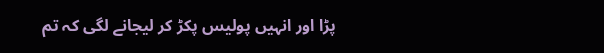پڑا اور انہیں پولیس پکڑ کر لیجانے لگی کہ تم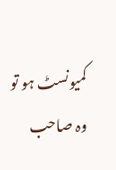کمیونسٹ ہو تو وہ صاحب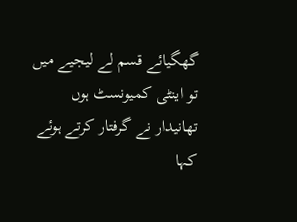گھگیائے قسم لے لیجیے میں تو اینٹی کمیونسٹ ہوں تھانیدار نے گرفتار کرتے ہوئے کہا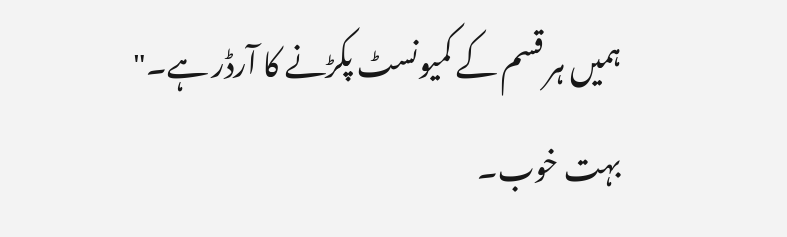ہمیں ہر قسم کے کمیونسٹ پکڑنے کا آرڈر ہے۔"
بہت خوب۔